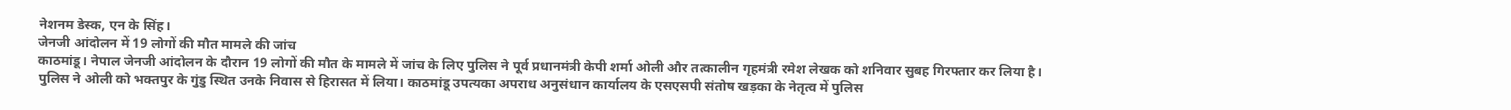नेशनम डेस्क, एन के सिंह।
जेनजी आंदोलन में 19 लोगों की मौत मामले की जांच
काठमांडू। नेपाल जेनजी आंदोलन के दौरान 19 लोगों की मौत के मामले में जांच के लिए पुलिस ने पूर्व प्रधानमंत्री केपी शर्मा ओली और तत्कालीन गृहमंत्री रमेश लेखक को शनिवार सुबह गिरफ्तार कर लिया है।
पुलिस ने ओली को भक्तपुर के गुंडु स्थित उनके निवास से हिरासत में लिया। काठमांडू उपत्यका अपराध अनुसंधान कार्यालय के एसएसपी संतोष खड़का के नेतृत्व में पुलिस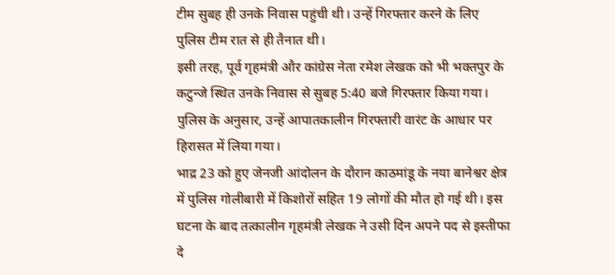टीम सुबह ही उनके निवास पहुंची थी। उन्हें गिरफ्तार करने के लिए पुलिस टीम रात से ही तैनात थी।
इसी तरह, पूर्व गृहमंत्री और कांग्रेस नेता रमेश लेखक को भी भक्तपुर के कटुन्जे स्थित उनके निवास से सुबह 5:40 बजे गिरफ्तार किया गया। पुलिस के अनुसार, उन्हें आपातकालीन गिरफ्तारी वारंट के आधार पर हिरासत में लिया गया।
भाद्र 23 को हुए जेनजी आंदोलन के दौरान काठमांडू के नया बानेश्वर क्षेत्र में पुलिस गोलीबारी में किशोरों सहित 19 लोगों की मौत हो गई थी। इस घटना के बाद तत्कालीन गृहमंत्री लेखक ने उसी दिन अपने पद से इस्तीफा दे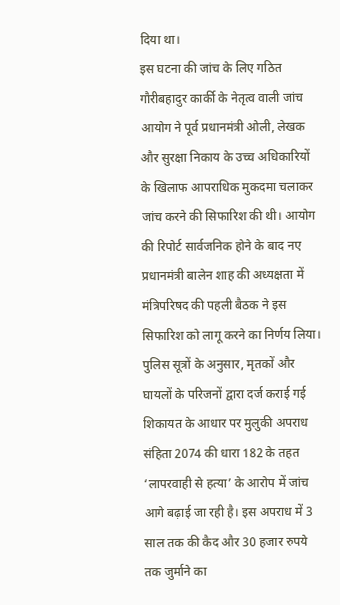दिया था।
इस घटना की जांच के लिए गठित गौरीबहादुर कार्की के नेतृत्व वाली जांच आयोग ने पूर्व प्रधानमंत्री ओली, लेखक और सुरक्षा निकाय के उच्च अधिकारियों के खिलाफ आपराधिक मुकदमा चलाकर जांच करने की सिफारिश की थी। आयोग की रिपोर्ट सार्वजनिक होने के बाद नए प्रधानमंत्री बालेन शाह की अध्यक्षता में मंत्रिपरिषद की पहली बैठक ने इस सिफारिश को लागू करने का निर्णय लिया।
पुलिस सूत्रों के अनुसार, मृतकों और घायलों के परिजनों द्वारा दर्ज कराई गई शिकायत के आधार पर मुलुकी अपराध संहिता 2074 की धारा 182 के तहत ‘लापरवाही से हत्या’ के आरोप में जांच आगे बढ़ाई जा रही है। इस अपराध में 3 साल तक की कैद और 30 हजार रुपये तक जुर्माने का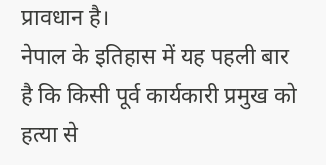प्रावधान है।
नेपाल के इतिहास में यह पहली बार है कि किसी पूर्व कार्यकारी प्रमुख को हत्या से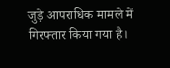जुड़े आपराधिक मामले में गिरफ्तार किया गया है।